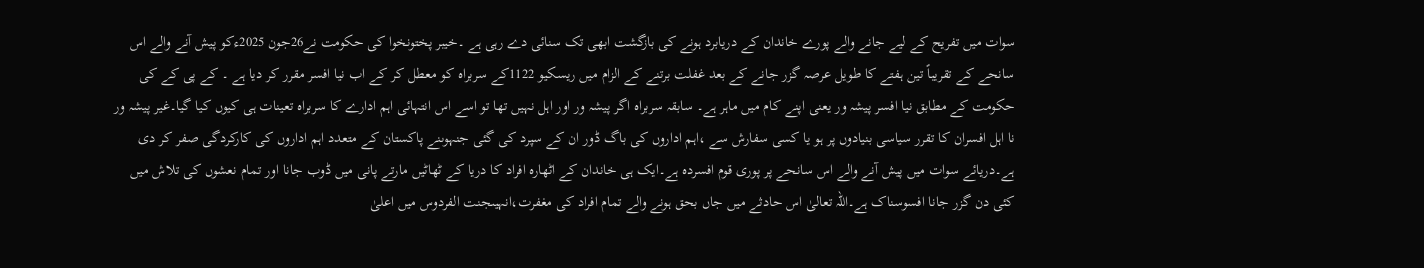سوات میں تفریح کے لیے جانے والے پورے خاندان کے دریابرد ہونے کی بازگشت ابھی تک سنائی دے رہی ہے ۔خیبر پختونخوا کی حکومت نے26جون 2025ءکو پیش آنے والے اس سانحے کے تقریباً تین ہفتے کا طویل عرصہ گزر جانے کے بعد غفلت برتنے کے الزام میں ریسکیو 1122کے سربراہ کو معطل کر کے اب نیا افسر مقرر کر دیا ہے ۔ کے پی کے کی حکومت کے مطابق نیا افسر پیشہ ور یعنی اپنے کام میں ماہر ہے۔ سابقہ سربراہ اگر پیشہ ور اور اہل نہیں تھا تو اسے اس انتہائی اہم ادارے کا سربراہ تعینات ہی کیوں کیا گیا۔غیر پیشہ ور نا اہل افسران کا تقرر سیاسی بنیادوں پر ہو یا کسی سفارش سے ،اہم اداروں کی باگ ڈور ان کے سپرد کی گئی جنہوںنے پاکستان کے متعدد اہم اداروں کی کارکردگی صفر کر دی ہے۔دریائے سوات میں پیش آنے والے اس سانحے پر پوری قوم افسردہ ہے۔ایک ہی خاندان کے اٹھارہ افراد کا دریا کے ٹھاٹیں مارتے پانی میں ڈوب جانا اور تمام نعشوں کی تلاش میں کئی دن گزر جانا افسوسناک ہے۔اللہ تعالیٰ اس حادثے میں جاں بحق ہونے والے تمام افراد کی مغفرت،انہیںجنت الفردوس میں اعلیٰ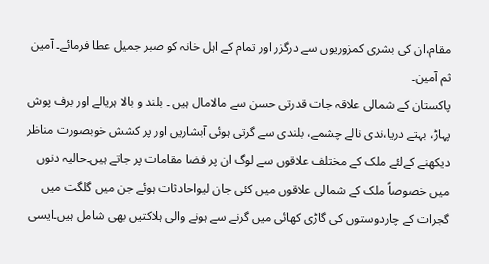مقام،ان کی بشری کمزوریوں سے درگزر اور تمام کے اہل خانہ کو صبر جمیل عطا فرمائے۔ آمین ثم آمین۔
پاکستان کے شمالی علاقہ جات قدرتی حسن سے مالامال ہیں ۔ بلند و بالا ہریالے اور برف پوش پہاڑ، بہتے دریا،ندی نالے چشمے، بلندی سے گرتی ہوئی آبشاریں اور پر کشش خوبصورت مناظر دیکھنے کےلئے ملک کے مختلف علاقوں سے لوگ ان پر فضا مقامات پر جاتے ہیں۔حالیہ دنوں میں خصوصاً ملک کے شمالی علاقوں میں کئی جان لیواحادثات ہوئے جن میں گلگت میں گجرات کے چاردوستوں کی گاڑی کھائی میں گرنے سے ہونے والی ہلاکتیں بھی شامل ہیں۔ایسی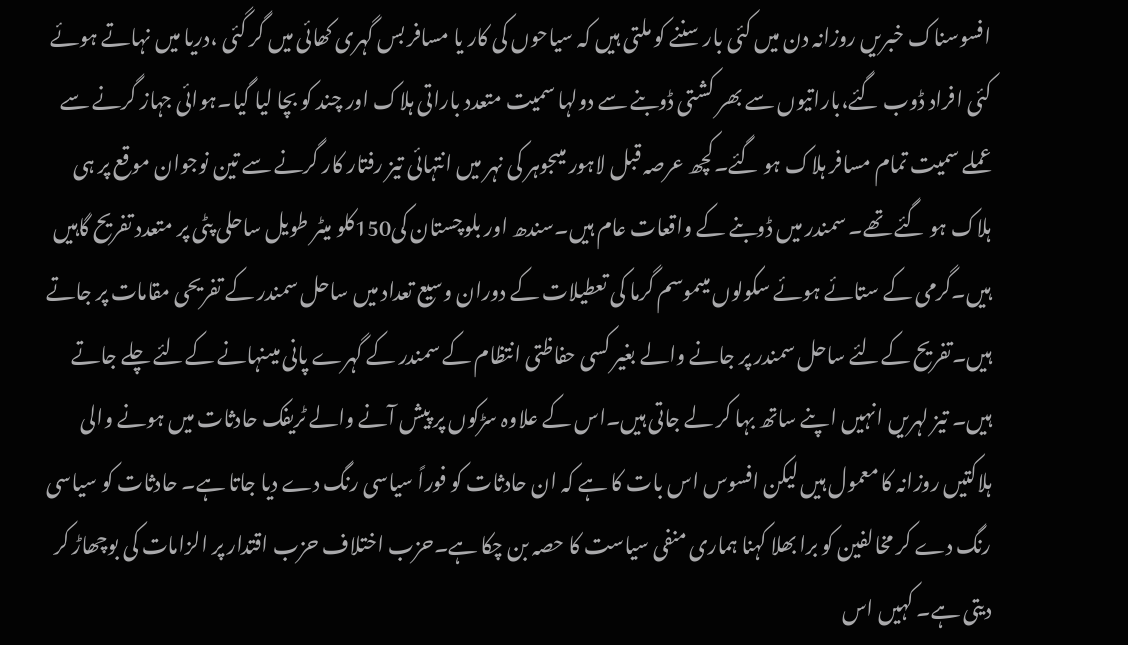افسوسناک خبریں روزانہ دن میں کئی بار سننے کو ملتی ہیں کہ سیاحوں کی کار یا مسافر بس گہری کھائی میں گر گئی ،دریا میں نہاتے ہوئے کئی افراد ڈوب گئے،باراتیوں سے بھر کشتی ڈوبنے سے دولہا سمیت متعدد باراتی ہلاک اور چند کو بچا لیا گیا۔ہوائی جہاز گرنے سے عملے سمیت تمام مسافر ہلاک ہو گئے۔کچھ عرصہ قبل لاہور میںجوہر کی نہر میں انتہائی تیز رفتار کار گرنے سے تین نوجوان موقع پر ہی ہلاک ہو گئے تھے۔ سمندر میں ڈوبنے کے واقعات عام ہیں۔سندھ اور بلوچستان کی150کلو میٹر طویل ساحلی پٹی پر متعدد تفریح گاہیں ہیں۔گرمی کے ستائے ہوئے سکولوں میںموسم گرما کی تعطیلات کے دوران وسیع تعداد میں ساحل سمندر کے تفریحی مقامات پر جاتے ہیں۔تفریح کےلئے ساحل سمندر پر جانے والے بغیر کسی حفاظتی انتظام کے سمندر کے گہرے پانی میںنہانے کےلئے چلے جاتے ہیں۔ تیز لہریں انہیں اپنے ساتھ بہا کر لے جاتی ہیں۔اس کے علاوہ سڑکوں پر پیش آنے والے ٹریفک حادثات میں ہونے والی ہلاکتیں روزانہ کا معمول ہیں لیکن افسوس اس بات کا ہے کہ ان حادثات کو فوراً سیاسی رنگ دے دیا جاتا ہے۔ حادثات کو سیاسی رنگ دے کر مخالفین کو برا بھلا کہنا ہماری منفی سیاست کا حصہ بن چکا ہے۔حزب اختلاف حزب اقتدار پر الزامات کی بوچھاڑ کر دیتی ہے۔ کہیں اس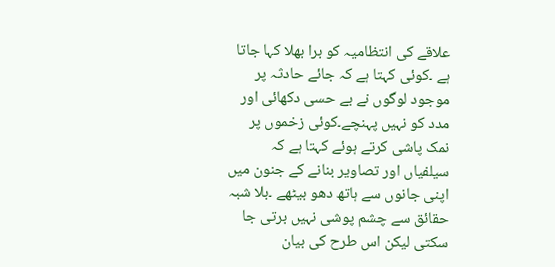علاقے کی انتظامیہ کو برا بھلا کہا جاتا ہے ۔کوئی کہتا ہے کہ جائے حادثہ پر موجود لوگوں نے بے حسی دکھائی اور مدد کو نہیں پہنچے۔کوئی زخموں پر نمک پاشی کرتے ہوئے کہتا ہے کہ سیلفیاں اور تصاویر بنانے کے جنون میں اپنی جانوں سے ہاتھ دھو بیٹھے ۔بلا شبہ حقائق سے چشم پوشی نہیں برتی جا سکتی لیکن اس طرح کی بیان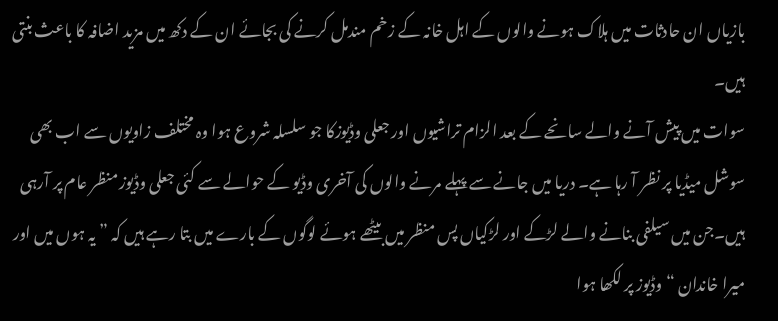بازیاں ان حادثات میں ہلاک ہونے والوں کے اہل خانہ کے زخم مندمل کرنے کی بجائے ان کے دکھ میں مزید اضافہ کا باعث بنتی ہیں۔
سوات میں پیش آنے والے سانحے کے بعد الزام تراشیوں اور جعلی وڈیوزکا جو سلسلہ شروع ہوا وہ مختلف زاویوں سے اب بھی سوشل میڈیا پر نظر آ رہا ہے۔ دریا میں جانے سے پہلے مرنے والوں کی آخری وڈیو کے حوالے سے کئی جعلی وڈیوز منظر عام پر آرہی ہیں۔جن میں سیلفی بنانے والے لڑکے اور لڑکیاں پس منظر میں بیٹھے ہوئے لوگوں کے بارے میں بتا رہے ہیں کہ ” یہ ہوں میں اور میرا خاندان “وڈیوز پر لکھا ہوا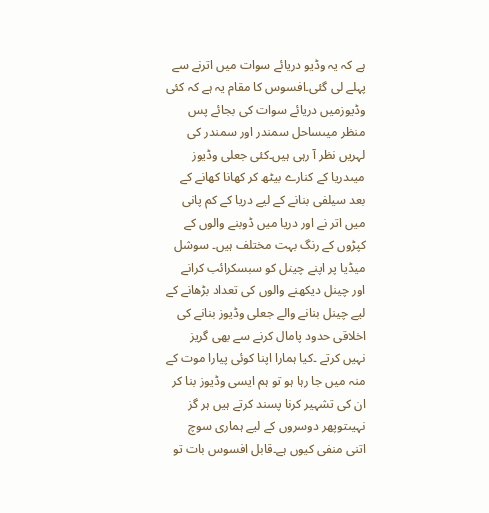ہے کہ یہ وڈیو دریائے سوات میں اترنے سے پہلے لی گئی۔افسوس کا مقام یہ ہے کہ کئی وڈیوزمیں دریائے سوات کی بجائے پس منظر میںساحل سمندر اور سمندر کی لہریں نظر آ رہی ہیں۔کئی جعلی وڈیوز میںدریا کے کنارے بیٹھ کر کھانا کھانے کے بعد سیلفی بنانے کے لیے دریا کے کم پانی میں اتر نے اور دریا میں ڈوبنے والوں کے کپڑوں کے رنگ بہت مختلف ہیں۔ سوشل میڈیا پر اپنے چینل کو سبسکرائب کرانے اور چینل دیکھنے والوں کی تعداد بڑھانے کے لیے چینل بنانے والے جعلی وڈیوز بنانے کی اخلاقی حدود پامال کرنے سے بھی گریز نہیں کرتے ۔کیا ہمارا اپنا کوئی پیارا موت کے منہ میں جا رہا ہو تو ہم ایسی وڈیوز بنا کر ان کی تشہیر کرنا پسند کرتے ہیں ہر گز نہیںتوپھر دوسروں کے لیے ہماری سوچ اتنی منفی کیوں ہے۔قابل افسوس بات تو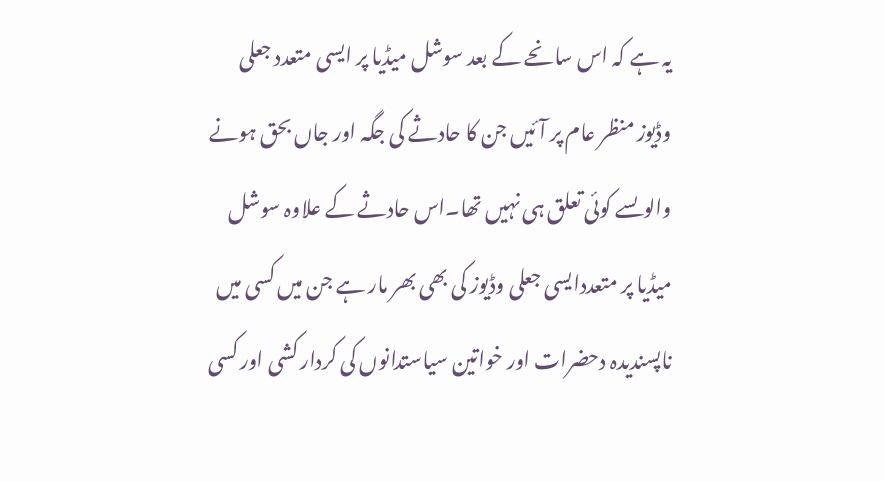یہ ہے کہ اس سانحے کے بعد سوشل میڈیا پر ایسی متعدد جعلی وڈیوز منظر عام پر آئیں جن کا حادثے کی جگہ اور جاں بحق ہونے والوںسے کوئی تعلق ہی نہیں تھا۔اس حادثے کے علاوہ سوشل میڈیا پر متعددایسی جعلی وڈیوز کی بھی بھر مار ہے جن میں کسی میں ناپسندیدہ دحضرات اور خواتین سیاستدانوں کی کردار کشی اور کسی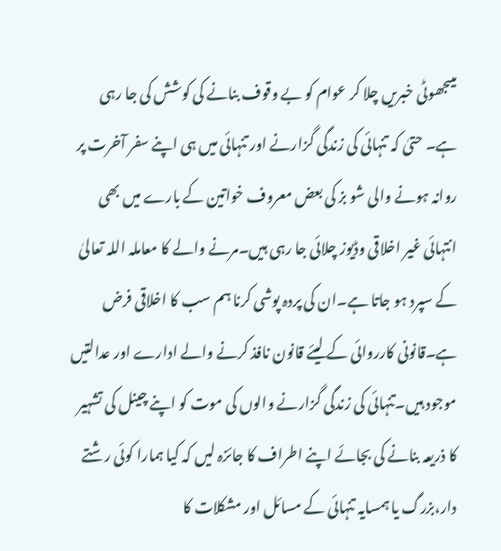میںجھوٹی خبریں چلا کر عوام کو بے وقوف بنانے کی کوشش کی جا رہی ہے۔ حتیٰ کہ تنہائی کی زندگی گزارنے اور تنہائی میں ہی اپنے سفر آخرت پر روانہ ہونے والی شو بز کی بعض معروف خواتین کے بارے میں بھی انتہائی غیر اخلاقی وڈیوز چلائی جا رہی ہیں۔مرنے والے کا معاملہ اللہ تعالیٰ کے سپرد ہو جاتا ہے۔ان کی پردہ پوشی کرنا ہم سب کا اخلاقی فرض ہے۔قانونی کارروائی کے لیئے قانون نافذ کرنے والے ادارے اور عدالتیں موجود ہیں۔تنہائی کی زندگی گزارنے والوں کی موت کو اپنے چینل کی تشہیر کا ذریعہ بنانے کی بجائے اپنے اطراف کا جائزہ لیں کہ کیا ہمارا کوئی رشتے دار،بزرگ یا ہمسایہ تنہائی کے مسائل اور مشکلات کا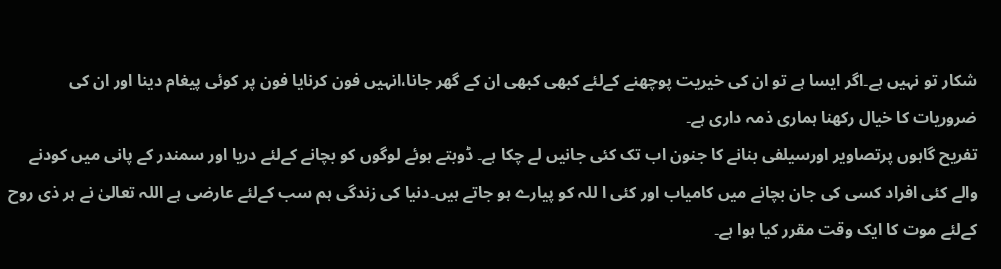شکار تو نہیں ہے۔اگر ایسا ہے تو ان کی خیریت پوچھنے کےلئے کبھی کبھی ان کے گھر جانا،انہیں فون کرنایا فون پر کوئی پیغام دینا اور ان کی ضروریات کا خیال رکھنا ہماری ذمہ داری ہے۔
تفریح گاہوں پرتصاویر اورسیلفی بنانے کا جنون اب تک کئی جانیں لے چکا ہے۔ ڈوبتے ہوئے لوگوں کو بچانے کےلئے دریا اور سمندر کے پانی میں کودنے والے کئی افراد کسی کی جان بچانے میں کامیاب اور کئی ا للہ کو پیارے ہو جاتے ہیں۔دنیا کی زندگی ہم سب کےلئے عارضی ہے اللہ تعالیٰ نے ہر ذی روح کےلئے موت کا ایک وقت مقرر کیا ہوا ہے۔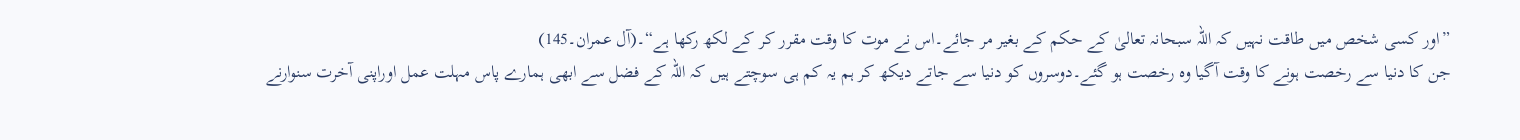”اور کسی شخص میں طاقت نہیں کہ اللہ سبحانہ تعالیٰ کے حکم کے بغیر مر جائے۔اس نے موت کا وقت مقرر کر کے لکھ رکھا ہے“۔(آل عمران۔145)
جن کا دنیا سے رخصت ہونے کا وقت آگیا وہ رخصت ہو گئے۔دوسروں کو دنیا سے جاتے دیکھ کر ہم یہ کم ہی سوچتے ہیں کہ اللہ کے فضل سے ابھی ہمارے پاس مہلت عمل اوراپنی آخرت سنوارنے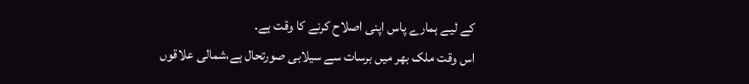کے لیے ہمارے پاس اپنی اصلاح کرنے کا وقت ہے۔
اس وقت ملک بھر میں برسات سے سیلابی صورتحال ہے،شمالی علاقوں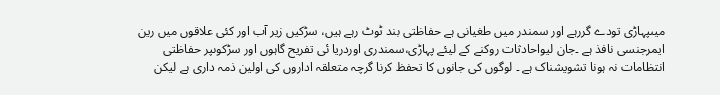میںپہاڑی تودے گررہے اور سمندر میں طغیانی ہے حفاظتی بند ٹوٹ رہے ہیں، سڑکیں زیر آب اور کئی علاقوں میں رین ایمرجنسی نافذ ہے ۔جان لیواحادثات روکنے کے لیئے پہاڑی،سمندری اوردریا ئی تفریح گاہوں اور سڑکوںپر حفاظتی انتظامات نہ ہونا تشویشناک ہے ۔ لوگوں کی جانوں کا تحفظ کرنا گرچہ متعلقہ اداروں کی اولین ذمہ داری ہے لیکن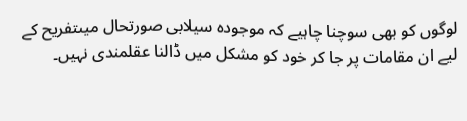لوگوں کو بھی سوچنا چاہیے کہ موجودہ سیلابی صورتحال میںتفریح کے لیے ان مقامات پر جا کر خود کو مشکل میں ڈالنا عقلمندی نہیں۔